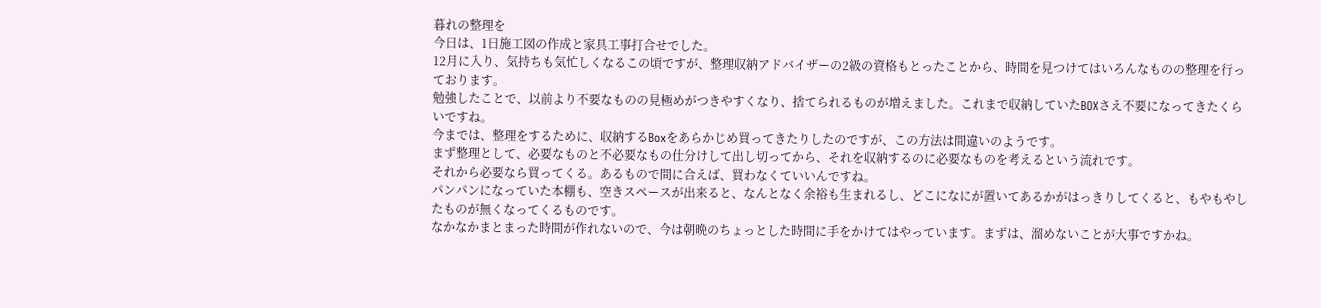暮れの整理を
今日は、1日施工図の作成と家具工事打合せでした。
12月に入り、気持ちも気忙しくなるこの頃ですが、整理収納アドバイザーの2級の資格もとったことから、時間を見つけてはいろんなものの整理を行っております。
勉強したことで、以前より不要なものの見極めがつきやすくなり、捨てられるものが増えました。これまで収納していたBOXさえ不要になってきたくらいですね。
今までは、整理をするために、収納するBoxをあらかじめ買ってきたりしたのですが、この方法は間違いのようです。
まず整理として、必要なものと不必要なもの仕分けして出し切ってから、それを収納するのに必要なものを考えるという流れです。
それから必要なら買ってくる。あるもので間に合えば、買わなくていいんですね。
パンパンになっていた本棚も、空きスペースが出来ると、なんとなく余裕も生まれるし、どこになにが置いてあるかがはっきりしてくると、もやもやしたものが無くなってくるものです。
なかなかまとまった時間が作れないので、今は朝晩のちょっとした時間に手をかけてはやっています。まずは、溜めないことが大事ですかね。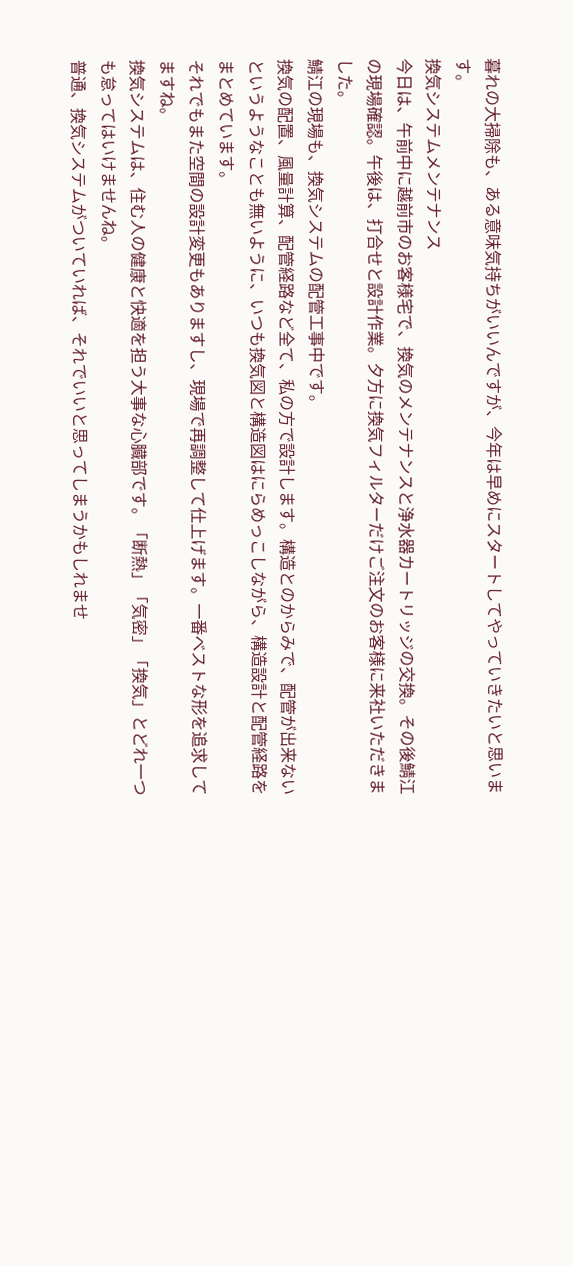暮れの大掃除も、ある意味気持ちがいいんですが、今年は早めにスタートしてやっていきたいと思います。
換気システムメンテナンス
今日は、午前中に越前市のお客様宅で、換気のメンテナンスと浄水器カートリッジの交換。その後鯖江の現場確認。午後は、打合せと設計作業。夕方に換気フィルターだけご注文のお客様に来社いただきました。
鯖江の現場も、換気システムの配管工事中です。
換気の配置、風量計算、配管経路など全て、私の方で設計します。構造とのからみで、配管が出来ないというようなことも無いように、いつも換気図と構造図はにらめっこしながら、構造設計と配管経路をまとめています。
それでもまた空間の設計変更もありますし、現場で再調整して仕上げます。一番ベストな形を追求してますね。
換気システムは、住む人の健康と快適を担う大事な心臓部です。「断熱」「気密」「換気」とどれ一つも怠ってはいけませんね。
普通、換気システムがついていれば、それでいいと思ってしまうかもしれませ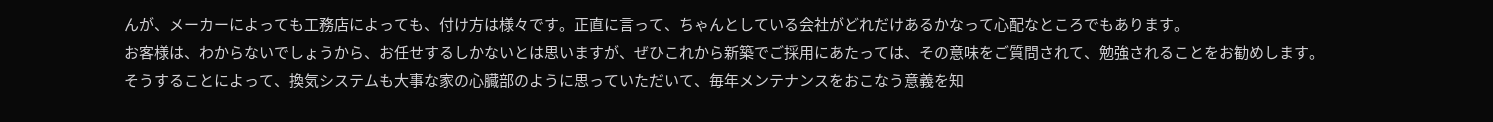んが、メーカーによっても工務店によっても、付け方は様々です。正直に言って、ちゃんとしている会社がどれだけあるかなって心配なところでもあります。
お客様は、わからないでしょうから、お任せするしかないとは思いますが、ぜひこれから新築でご採用にあたっては、その意味をご質問されて、勉強されることをお勧めします。
そうすることによって、換気システムも大事な家の心臓部のように思っていただいて、毎年メンテナンスをおこなう意義を知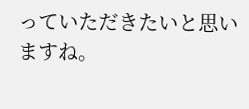っていただきたいと思いますね。